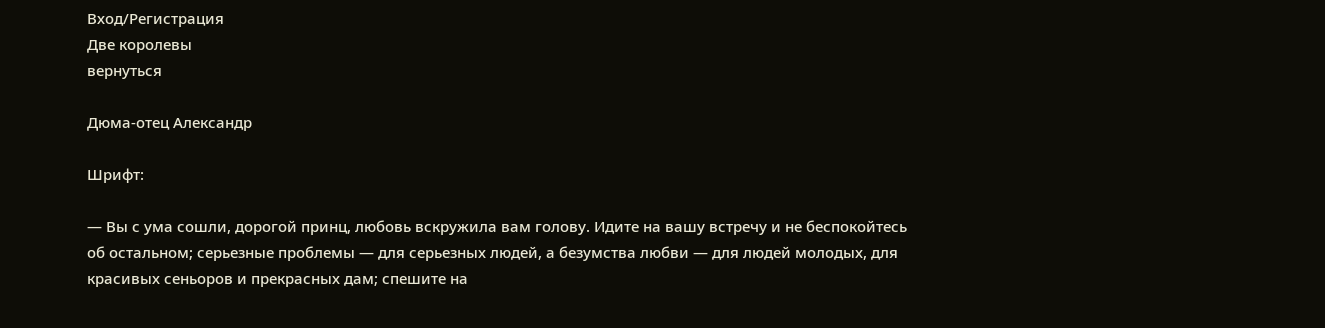Вход/Регистрация
Две королевы
вернуться

Дюма-отец Александр

Шрифт:

— Вы с ума сошли, дорогой принц, любовь вскружила вам голову. Идите на вашу встречу и не беспокойтесь об остальном; серьезные проблемы — для серьезных людей, а безумства любви — для людей молодых, для красивых сеньоров и прекрасных дам; спешите на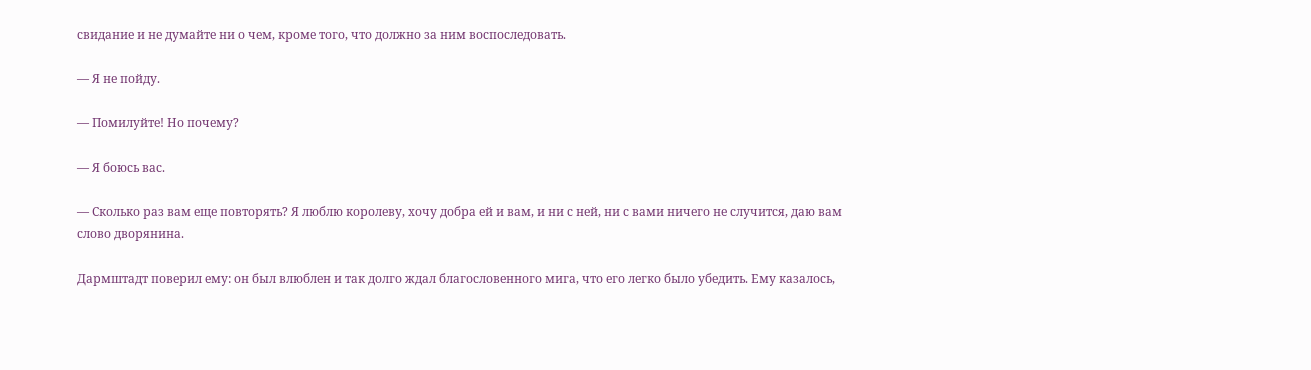свидание и не думайте ни о чем, кроме того, что должно за ним воспоследовать.

— Я не пойду.

— Помилуйте! Но почему?

— Я боюсь вас.

— Сколько раз вам еще повторять? Я люблю королеву, хочу добра ей и вам, и ни с ней, ни с вами ничего не случится, даю вам слово дворянина.

Дармштадт поверил ему: он был влюблен и так долго ждал благословенного мига, что его легко было убедить. Ему казалось,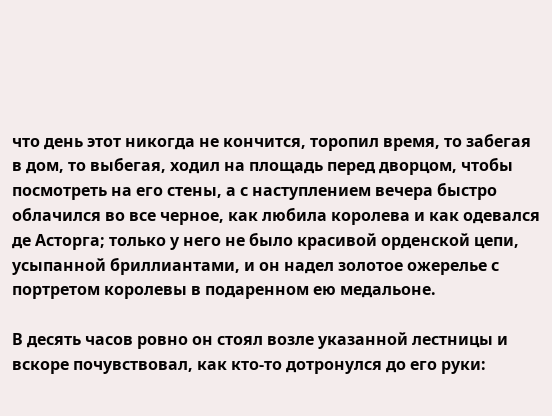что день этот никогда не кончится, торопил время, то забегая в дом, то выбегая, ходил на площадь перед дворцом, чтобы посмотреть на его стены, а с наступлением вечера быстро облачился во все черное, как любила королева и как одевался де Асторга; только у него не было красивой орденской цепи, усыпанной бриллиантами, и он надел золотое ожерелье с портретом королевы в подаренном ею медальоне.

В десять часов ровно он стоял возле указанной лестницы и вскоре почувствовал, как кто-то дотронулся до его руки: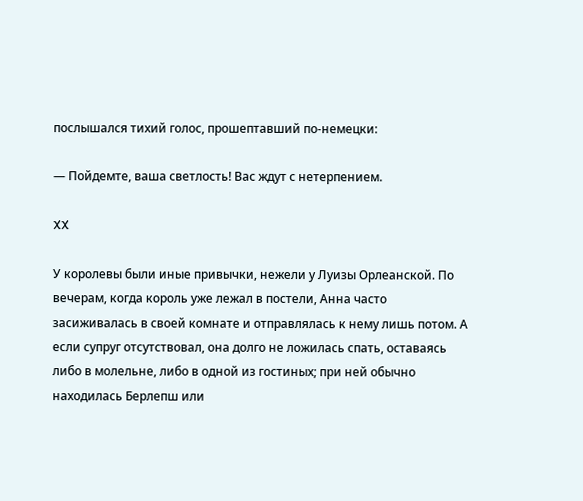послышался тихий голос, прошептавший по-немецки:

— Пойдемте, ваша светлость! Вас ждут с нетерпением.

XX

У королевы были иные привычки, нежели у Луизы Орлеанской. По вечерам, когда король уже лежал в постели, Анна часто засиживалась в своей комнате и отправлялась к нему лишь потом. А если супруг отсутствовал, она долго не ложилась спать, оставаясь либо в молельне, либо в одной из гостиных; при ней обычно находилась Берлепш или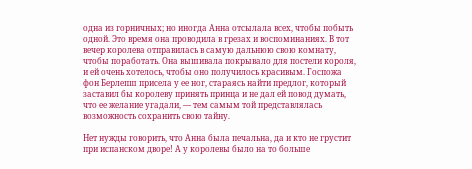одна из горничных; но иногда Анна отсылала всех, чтобы побыть одной. Это время она проводила в грезах и воспоминаниях. В тот вечер королева отправилась в самую дальнюю свою комнату, чтобы поработать. Она вышивала покрывало для постели короля, и ей очень хотелось, чтобы оно получилось красивым. Госпожа фон Берлепш присела у ее ног, стараясь найти предлог, который заставил бы королеву принять принца и не дал ей повод думать, что ее желание угадали, — тем самым той представлялась возможность сохранить свою тайну.

Нет нужды говорить, что Анна была печальна, да и кто не грустит при испанском дворе! А у королевы было на то больше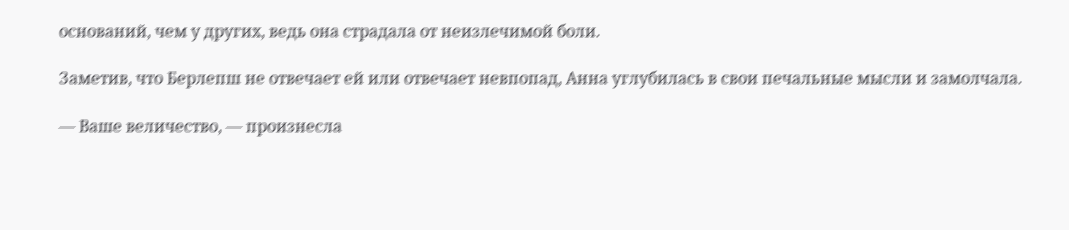оснований, чем у других, ведь она страдала от неизлечимой боли.

Заметив, что Берлепш не отвечает ей или отвечает невпопад, Анна углубилась в свои печальные мысли и замолчала.

— Ваше величество, — произнесла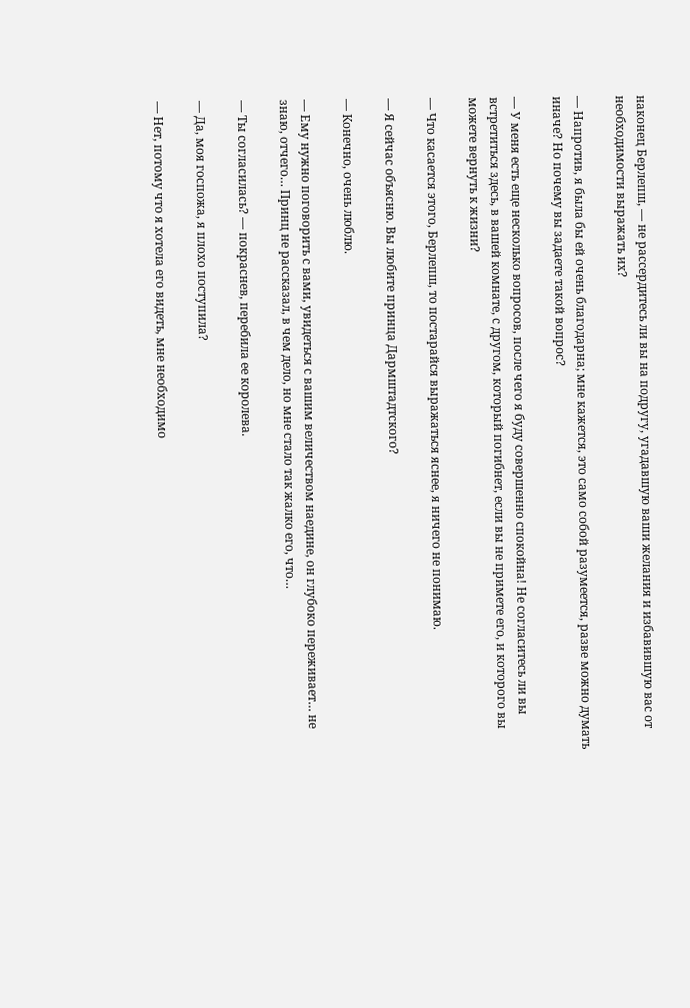наконец Берлепш, — не рассердитесь ли вы на подругу, угадавшую ваши желания и избавившую вас от необходимости выражать их?

— Напротив, я была бы ей очень благодарна; мне кажется, это само собой разумеется, разве можно думать иначе? Но почему вы задаете такой вопрос?

— У меня есть еще несколько вопросов, после чего я буду совершенно спокойна! Не согласитесь ли вы встретиться здесь, в вашей комнате, с другом, который погибнет, если вы не примете его, и которого вы можете вернуть к жизни?

— Что касается этого, Берлепш, то постарайся выражаться яснее, я ничего не понимаю.

— Я сейчас объясню. Вы любите принца Дармштадтского?

— Конечно, очень люблю.

— Ему нужно поговорить с вами, увидеться с вашим величеством наедине, он глубоко переживает… не знаю, отчего… Принц не рассказал, в чем дело, но мне стало так жалко его, что…

— Ты согласилась? — покраснев, перебила ее королева.

— Да, моя госпожа, я плохо поступила?

— Нет, потому что я хотела его видеть, мне необходимо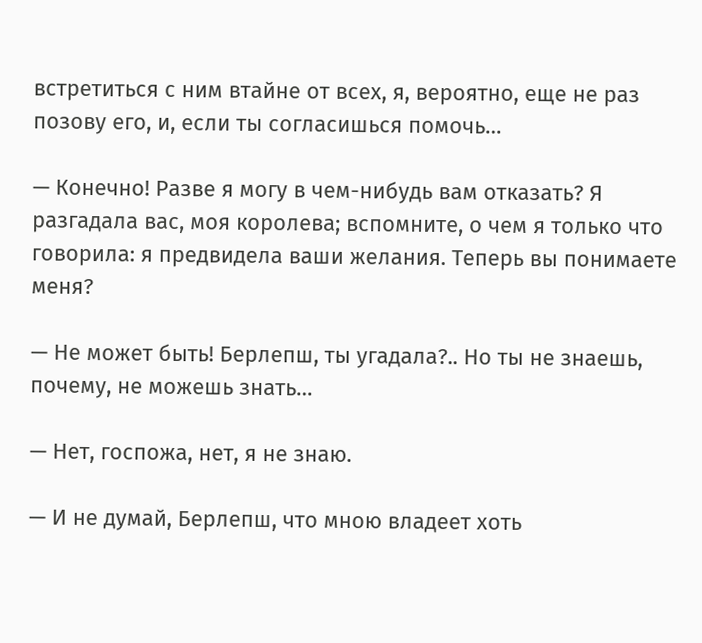встретиться с ним втайне от всех, я, вероятно, еще не раз позову его, и, если ты согласишься помочь…

— Конечно! Разве я могу в чем-нибудь вам отказать? Я разгадала вас, моя королева; вспомните, о чем я только что говорила: я предвидела ваши желания. Теперь вы понимаете меня?

— Не может быть! Берлепш, ты угадала?.. Но ты не знаешь, почему, не можешь знать…

— Нет, госпожа, нет, я не знаю.

— И не думай, Берлепш, что мною владеет хоть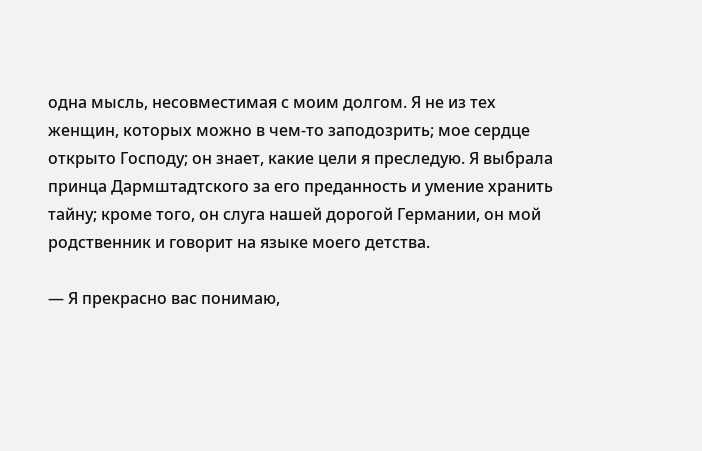одна мысль, несовместимая с моим долгом. Я не из тех женщин, которых можно в чем-то заподозрить; мое сердце открыто Господу; он знает, какие цели я преследую. Я выбрала принца Дармштадтского за его преданность и умение хранить тайну; кроме того, он слуга нашей дорогой Германии, он мой родственник и говорит на языке моего детства.

— Я прекрасно вас понимаю,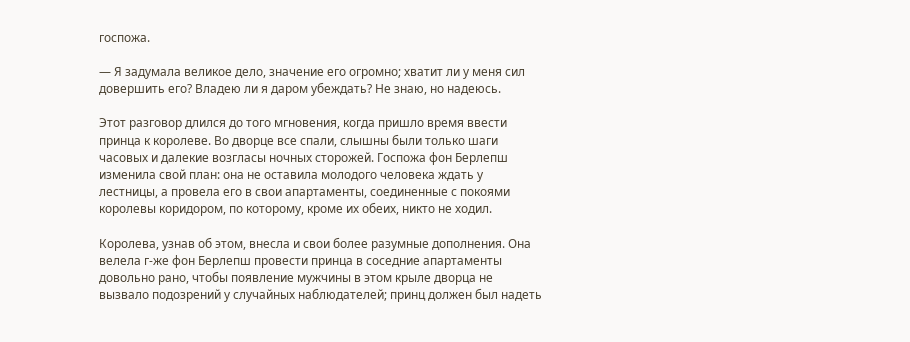госпожа.

— Я задумала великое дело, значение его огромно; хватит ли у меня сил довершить его? Владею ли я даром убеждать? Не знаю, но надеюсь.

Этот разговор длился до того мгновения, когда пришло время ввести принца к королеве. Во дворце все спали, слышны были только шаги часовых и далекие возгласы ночных сторожей. Госпожа фон Берлепш изменила свой план: она не оставила молодого человека ждать у лестницы, а провела его в свои апартаменты, соединенные с покоями королевы коридором, по которому, кроме их обеих, никто не ходил.

Королева, узнав об этом, внесла и свои более разумные дополнения. Она велела г-же фон Берлепш провести принца в соседние апартаменты довольно рано, чтобы появление мужчины в этом крыле дворца не вызвало подозрений у случайных наблюдателей; принц должен был надеть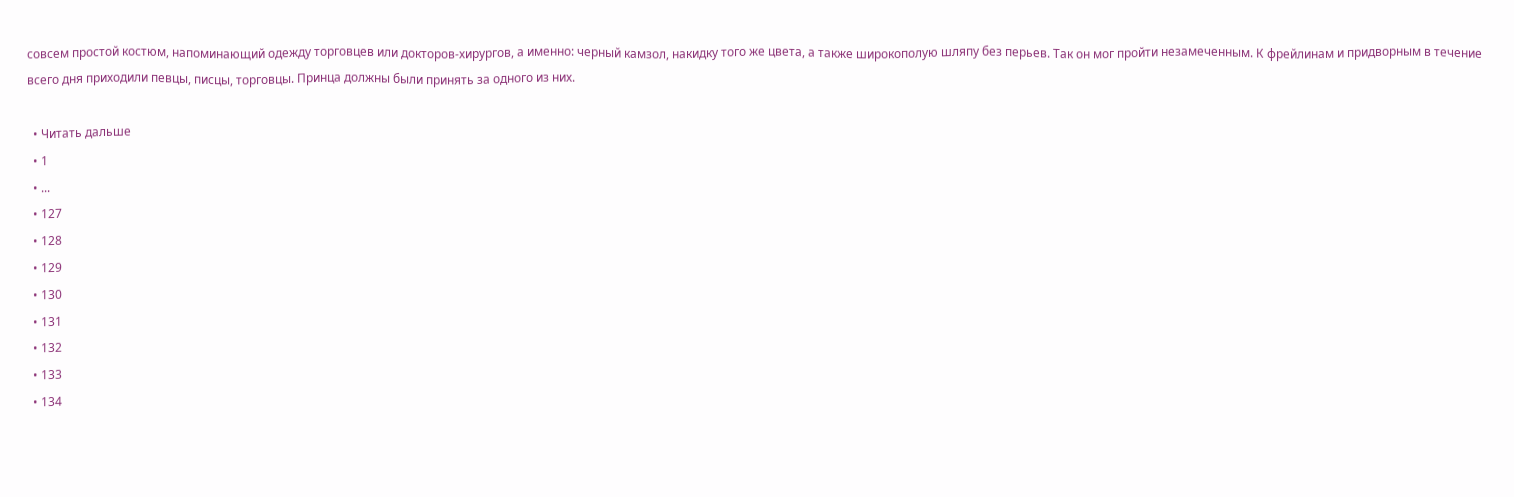совсем простой костюм, напоминающий одежду торговцев или докторов-хирургов, а именно: черный камзол, накидку того же цвета, а также широкополую шляпу без перьев. Так он мог пройти незамеченным. К фрейлинам и придворным в течение всего дня приходили певцы, писцы, торговцы. Принца должны были принять за одного из них.

  • Читать дальше
  • 1
  • ...
  • 127
  • 128
  • 129
  • 130
  • 131
  • 132
  • 133
  • 134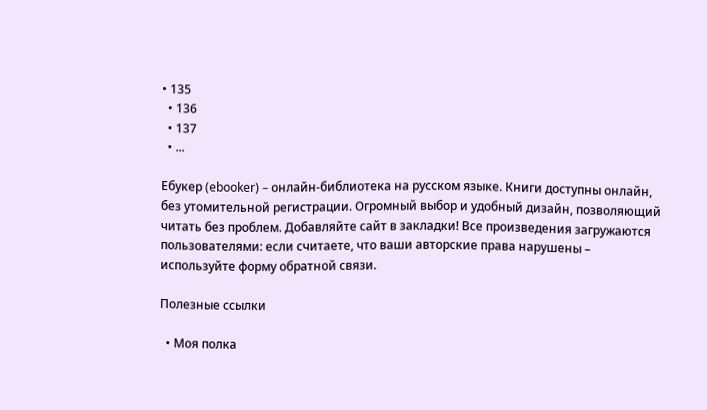• 135
  • 136
  • 137
  • ...

Ебукер (ebooker) – онлайн-библиотека на русском языке. Книги доступны онлайн, без утомительной регистрации. Огромный выбор и удобный дизайн, позволяющий читать без проблем. Добавляйте сайт в закладки! Все произведения загружаются пользователями: если считаете, что ваши авторские права нарушены – используйте форму обратной связи.

Полезные ссылки

  • Моя полка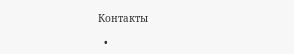Контакты

  •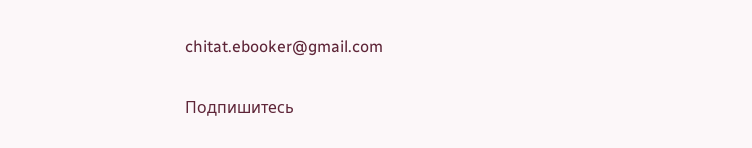chitat.ebooker@gmail.com

Подпишитесь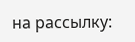на рассылку: